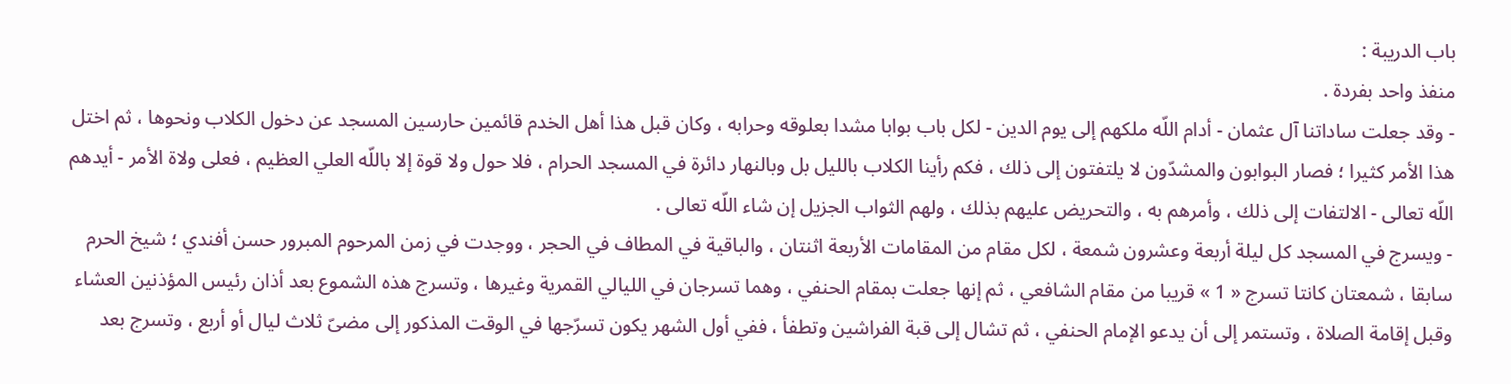باب الدريبة :
منفذ واحد بفردة .
- وقد جعلت ساداتنا آل عثمان - أدام اللّه ملكهم إلى يوم الدين - لكل باب بوابا مشدا بعلوقه وحرابه ، وكان قبل هذا أهل الخدم قائمين حارسين المسجد عن دخول الكلاب ونحوها ، ثم اختل هذا الأمر كثيرا ؛ فصار البوابون والمشدّون لا يلتفتون إلى ذلك ، فكم رأينا الكلاب بالليل بل وبالنهار دائرة في المسجد الحرام ، فلا حول ولا قوة إلا باللّه العلي العظيم ، فعلى ولاة الأمر - أيدهم اللّه تعالى - الالتفات إلى ذلك ، وأمرهم به ، والتحريض عليهم بذلك ، ولهم الثواب الجزيل إن شاء اللّه تعالى .
- ويسرج في المسجد كل ليلة أربعة وعشرون شمعة ، لكل مقام من المقامات الأربعة اثنتان ، والباقية في المطاف في الحجر ، ووجدت في زمن المرحوم المبرور حسن أفندي ؛ شيخ الحرم سابقا ، شمعتان كانتا تسرج « 1 » قريبا من مقام الشافعي ، ثم إنها جعلت بمقام الحنفي ، وهما تسرجان في الليالي القمرية وغيرها ، وتسرج هذه الشموع بعد أذان رئيس المؤذنين العشاء وقبل إقامة الصلاة ، وتستمر إلى أن يدعو الإمام الحنفي ، ثم تشال إلى قبة الفراشين وتطفأ ، ففي أول الشهر يكون تسرّجها في الوقت المذكور إلى مضىّ ثلاث ليال أو أربع ، وتسرج بعد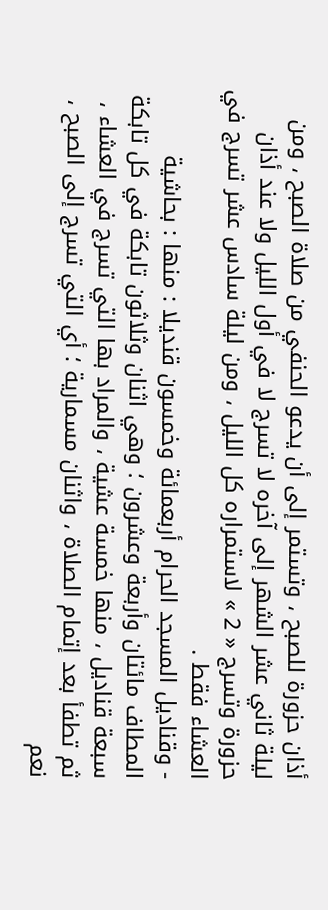أذان حزورة للصبح ، وتستمر إلى أن يدعو الحنفي من صلاة الصبح ، ومن ليلة ثاني عشر الشهر إلى آخره لا تسرج لا في أول الليل ولا عند أذان حزورة وتسرج « 2 » لاستمراره كل الليل ، ومن ليلة سادس عشر تسرج في العشاء فقط .
- وقناديل المسجد الحرام أربعمائة وخمسون قنديلا : منها : بحاشية المطاف مائتان وأربعة وعشرون ؛ وهي اثنان وثلاثون تابكة في كل تابكة سبعة قناديل ، منها خمسة عشية ، والمراد بها التي تسرج في العشاء ، ثم تطفأ بعد إتمام الصلاة ، واثنان مسمارية ؛ أي التي تسرج إلى الصبح ، نعم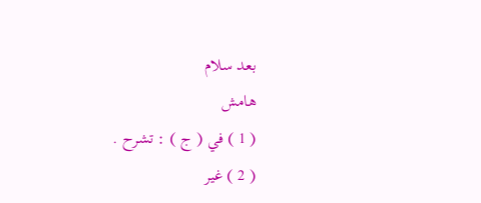بعد سلام
هامش
( 1 ) في ( ج ) : تشرح .
( 2 ) غير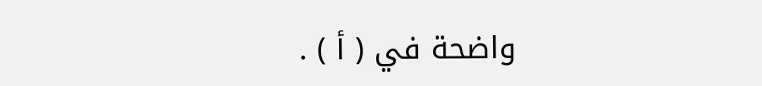واضحة في ( أ ) .